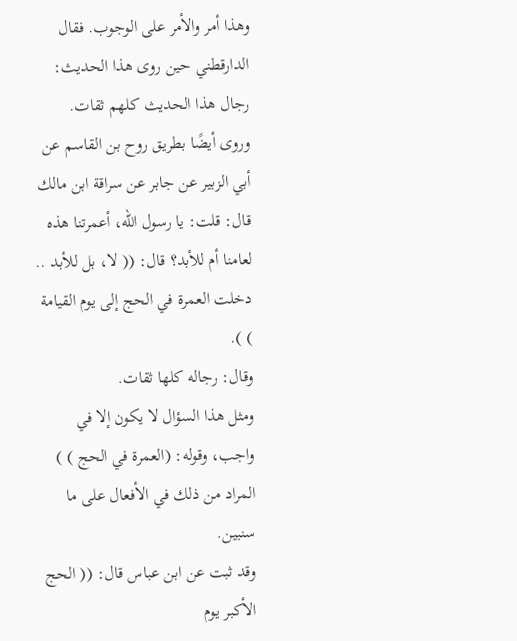وهذا أمر والأمر على الوجوب. فقال الدارقطني حين روى هذا الحديث: رجال هذا الحديث كلهم ثقات.
وروى أيضًا بطريق روح بن القاسم عن أبي الزبير عن جابر عن سراقة ابن مالك قال: قلت: يا رسول الله، أعمرتنا هذه لعامنا أم للأبد؟ قال: (( لا، بل للأبد .. دخلت العمرة في الحج إلى يوم القيامة ) ).
وقال: رجاله كلها ثقات.
ومثل هذا السؤال لا يكون إلا في واجب، وقوله: (العمرة في الحج ) ) المراد من ذلك في الأفعال على ما سنبين.
وقد ثبت عن ابن عباس قال: (( الحج الأكبر يوم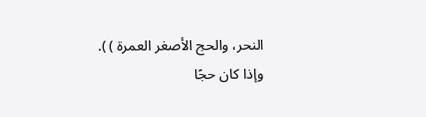النحر، والحج الأصغر العمرة ) ).
وإذا كان حجًا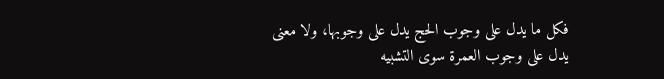فكل ما يدل على وجوب الحج يدل على وجوبها، ولا معنى يدل على وجوب العمرة سوى التشبيه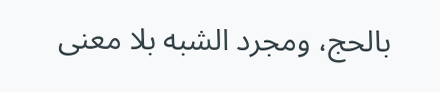بالحج، ومجرد الشبه بلا معنى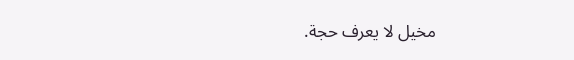مخيل لا يعرف حجة.